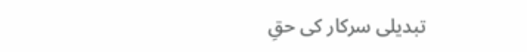تبدیلی سرکار کی حقِ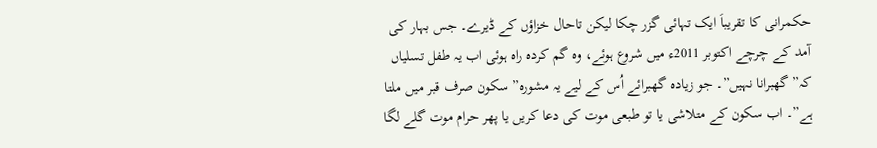حکمرانی کا تقریباَ ایک تہائی گزر چکا لیکن تاحال خزاؤں کے ڈیرے۔ جس بہار کی آمد کے چرچے اکتوبر 2011ء میں شروع ہوئے، وہ گم کردہ راہ ہوئی اب یہ طفل تسلیاں کہ” گھبرانا نہیں”۔ جو زیادہ گھبرائے اُس کے لیے یہ مشورہ” سکون صرف قبر میں ملتا ہے”۔ اب سکون کے متلاشی یا تو طبعی موت کی دعا کریں یا پھر حرام موت گلے لگا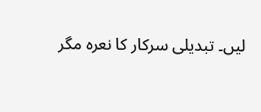لیں۔ تبدیلی سرکار کا نعرہ مگر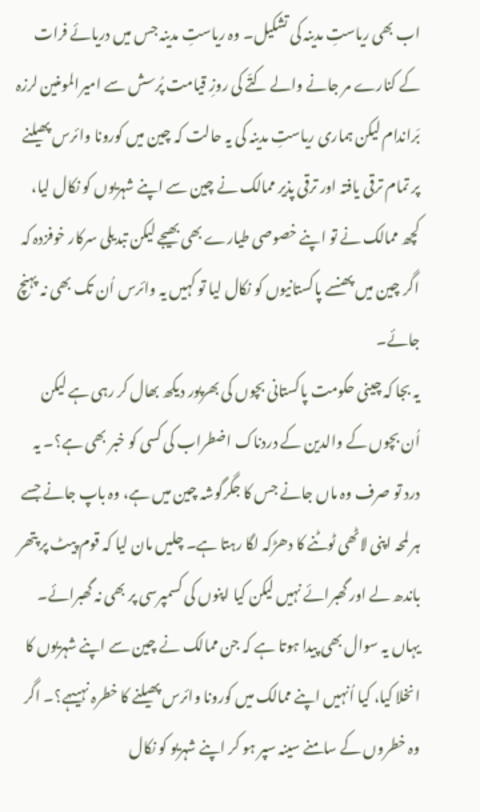اب بھی ریاستِ مدینہ کی تشکیل۔ وہ ریاستِ مدینہ جس میں دریائے فرات کے کنارے مر جانے والے کتّے کی روزِ قیامت پُرسش سے امیرالمومنین لرزہ بَراندام لیکن ہماری ریاستِ مدینہ کی یہ حالت کہ چین میں کورونا وائرس پھیلنے پر تمام ترقی یافتہ اور ترقی پذیر ممالک نے چین سے اپنے شہریوں کو نکال لیا، کچھ ممالک نے تو اپنے خصوصی طیارے بھی بھیجے لیکن تبدیلی سرکار خوفزدہ کہ اگر چین میں پھنسے پاکستانیوں کو نکال لیا تو کہیں یہ وائرس اُن تک بھی نہ پہنچ جائے۔
یہ بجا کہ چینی حکومت پاکستانی بچوں کی بھرپور دیکھ بھال کر رہی ہے لیکن اُن بچوں کے والدین کے دردناک اضطراب کی کسی کو خبر بھی ہے؟۔ یہ درد تو صرف وہ ماں جانے جس کا جگرگوشہ چین میں ہے، وہ باپ جانے جسے ہر لمحہ اپنی لاٹھی ٹوٹنے کا دھڑکہ لگا رہتا ہے۔ چلیں مان لیا کہ قوم پیٹ پر پتھر باندھ لے اور گھبرائے نہیں لیکن کیا اپنوں کی کسمپرسی پر بھی نہ گھبرائے۔ یہاں یہ سوال بھی پیدا ہوتا ہے کہ جن ممالک نے چین سے اپنے شہریوں کا انخلا کیا، کیا اُنہیں اپنے ممالک میں کورونا وائرس پھیلنے کا خطرہ نہیںہے؟۔ اگر وہ خطروں کے سامنے سینہ سپر ہو کر اپنے شہریو کو نکال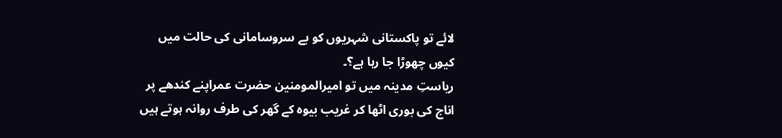لائے تو پاکستانی شہریوں کو بے سروسامانی کی حالت میں کیوں چھوڑا جا رہا ہے؟۔
ریاستِ مدینہ میں تو امیرالمومنین حضرت عمراپنے کندھے پر اناج کی بوری اٹھا کر غریب بیوہ کے گھر کی طرف روانہ ہوتے ہیں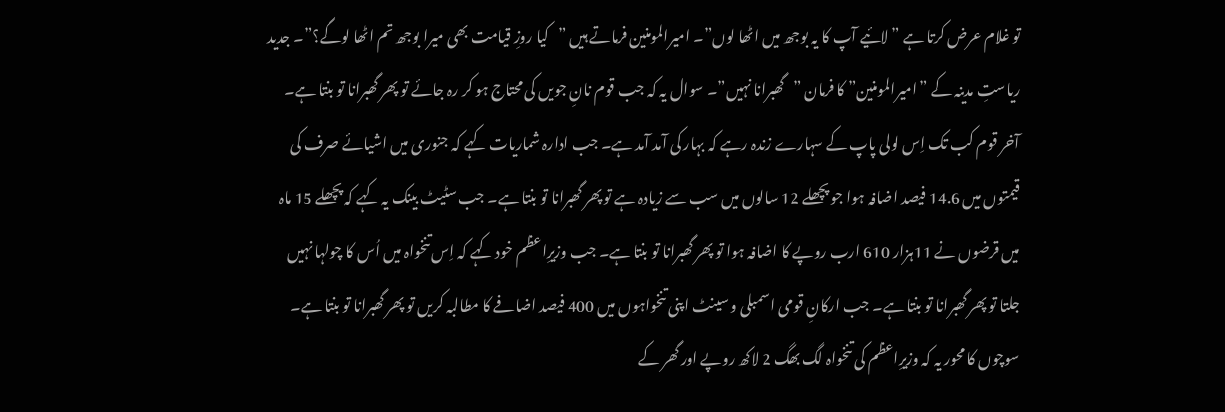تو غلام عرض کرتا ہے ”لائیے آپ کا یہ بوجھ میں اٹھا لوں”۔ امیرالمومنین فرماتے ہیں ”کیا روزِ قیامت بھی میرا بوجھ تم اٹھا لوگے؟”۔ جدید ریاستِ مدینہ کے ”امیرالمومنین” کا فرمان ”گھبرانا نہیں”۔ سوال یہ کہ جب قوم نانِ جویں کی محتاج ہو کر رہ جائے تو پھر گھبرانا تو بنتا ہے۔ آخر قوم کب تک اِس لولی پاپ کے سہارے زندہ رہے کہ بہار کی آمد آمد ہے۔ جب ادارہ شماریات کہے کہ جنوری میں اشیائے صرف کی قیمتوں میں 14.6 فیصد اضافہ ہوا جو پچھلے 12 سالوں میں سب سے زیادہ ہے تو پھر گھبرانا تو بنتا ہے۔ جب سٹیٹ بینک یہ کہے کہ پچھلے 15 ماہ میں قرضوں نے 11ہزار 610 ارب روپے کا اضافہ ہوا تو پھر گھبرانا تو بنتا ہے۔ جب وزیرِاعظم خود کہے کہ اِس تنخواہ میں اُس کا چولہا نہیں جلتا تو پھر گھبرانا تو بنتا ہے۔ جب ارکانِ قومی اسمبلی و سینٹ اپنی تنخواہوں میں 400 فیصد اضافے کا مطالبہ کریں تو پھر گھبرانا تو بنتا ہے۔
سوچوں کا محور یہ کہ وزیرِاعظم کی تنخواہ لگ بھگ 2 لاکھ روپے اور گھر کے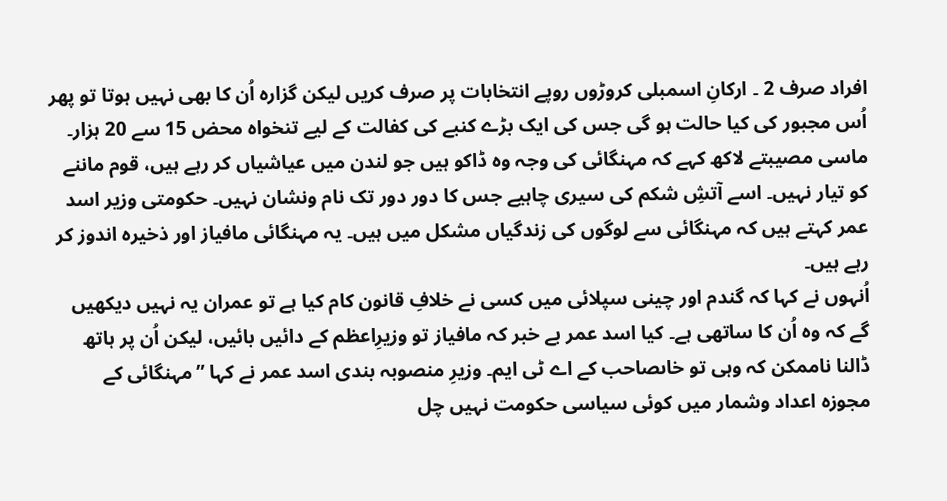افراد صرف 2 ۔ ارکانِ اسمبلی کروڑوں روپے انتخابات پر صرف کریں لیکن گزارہ اُن کا بھی نہیں ہوتا تو پھر اُس مجبور کی کیا حالت ہو گی جس کی ایک بڑے کنبے کی کفالت کے لیے تنخواہ محض 15 سے 20 ہزار۔ ماسی مصیبتے لاکھ کہے کہ مہنگائی کی وجہ وہ ڈاکو ہیں جو لندن میں عیاشیاں کر رہے ہیں، قوم ماننے کو تیار نہیں۔ اسے آتشِ شکم کی سیری چاہیے جس کا دور دور تک نام ونشان نہیں۔ حکومتی وزیر اسد عمر کہتے ہیں کہ مہنگائی سے لوگوں کی زندگیاں مشکل میں ہیں۔ یہ مہنگائی مافیاز اور ذخیرہ اندوز کر رہے ہیں۔
اُنہوں نے کہا کہ گندم اور چینی سپلائی میں کسی نے خلافِ قانون کام کیا ہے تو عمران یہ نہیں دیکھیں گے کہ وہ اُن کا ساتھی ہے۔ کیا اسد عمر بے خبر کہ مافیاز تو وزیرِاعظم کے دائیں بائیں، لیکن اُن پر ہاتھ ڈالنا ناممکن کہ وہی تو خاںصاحب کے اے ٹی ایم۔ وزیرِ منصوبہ بندی اسد عمر نے کہا ”مہنگائی کے مجوزہ اعداد وشمار میں کوئی سیاسی حکومت نہیں چل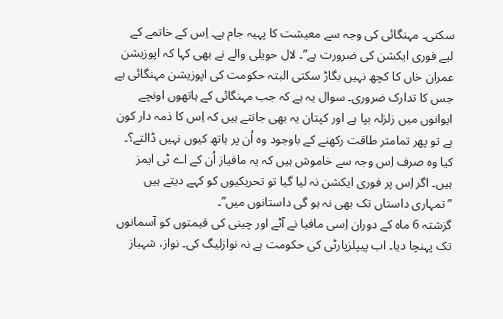سکتی۔ مہنگائی کی وجہ سے معیشت کا پہیہ جام ہے۔ اِس کے خاتمے کے لیے فوری ایکشن کی ضرورت ہے”۔ لال حویلی والے نے بھی کہا کہ اپوزیشن عمران خاں کا کچھ نہیں بگاڑ سکتی البتہ حکومت کی اپوزیشن مہنگائی ہے جس کا تدارک ضروری۔ سوال یہ ہے کہ جب مہنگائی کے ہاتھوں اونچے ایوانوں میں زلزلہ بپا ہے اور کپتان یہ بھی جانتے ہیں کہ اِس کا ذمہ دار کون ہے تو پھر تمامتر طاقت رکھنے کے باوجود وہ اُن پر ہاتھ کیوں نہیں ڈالتے؟۔ کیا وہ صرف اِس وجہ سے خاموش ہیں کہ یہ مافیاز اُن کے اے ٹی ایمز ہیں۔ اگر اِس پر فوری ایکشن نہ لیا گیا تو تحریکیوں کو کہے دیتے ہیں ”تمہاری داستاں تک بھی نہ ہو گی داستانوں میں”۔
گزشتہ 6 ماہ کے دوران اِسی مافیا نے آٹے اور چینی کی قیمتوں کو آسمانوں تک پہنچا دیا۔ اب پیپلزپارٹی کی حکومت ہے نہ نوازلیگ کی۔ نواز، شہباز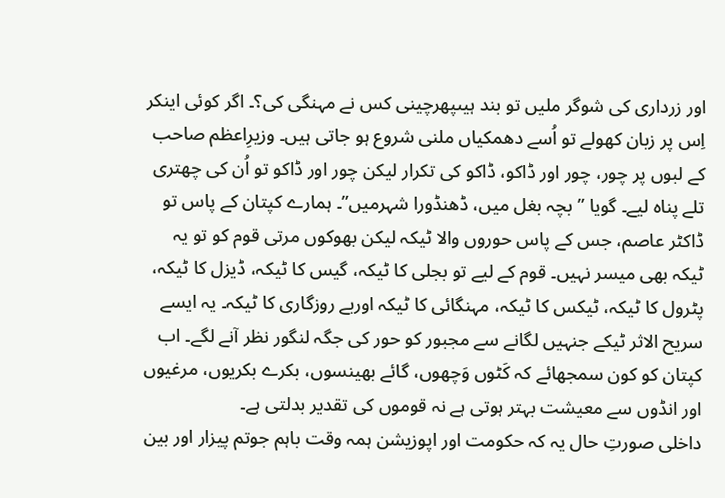اور زرداری کی شوگر ملیں تو بند ہیںپھرچینی کس نے مہنگی کی؟۔ اگر کوئی اینکر اِس پر زبان کھولے تو اُسے دھمکیاں ملنی شروع ہو جاتی ہیں۔ وزیرِاعظم صاحب کے لبوں پر چور، چور اور ڈاکو، ڈاکو کی تکرار لیکن چور اور ڈاکو تو اُن کی چھتری تلے پناہ لیے۔ گویا ”بچہ بغل میں، ڈھنڈورا شہرمیں”۔ ہمارے کپتان کے پاس تو ڈاکٹر عاصم، جس کے پاس حوروں والا ٹیکہ لیکن بھوکوں مرتی قوم کو تو یہ ٹیکہ بھی میسر نہیں۔ قوم کے لیے تو بجلی کا ٹیکہ، گیس کا ٹیکہ، ڈیزل کا ٹیکہ، پٹرول کا ٹیکہ، ٹیکس کا ٹیکہ، مہنگائی کا ٹیکہ اوربے روزگاری کا ٹیکہ۔ یہ ایسے سریح الاثر ٹیکے جنہیں لگانے سے مجبور کو حور کی جگہ لنگور نظر آنے لگے۔ اب کپتان کو کون سمجھائے کہ کَٹوں وَچھوں، گائے بھینسوں، بکرے بکریوں، مرغیوں اور انڈوں سے معیشت بہتر ہوتی ہے نہ قوموں کی تقدیر بدلتی ہے۔
داخلی صورتِ حال یہ کہ حکومت اور اپوزیشن ہمہ وقت باہم جوتم پیزار اور بین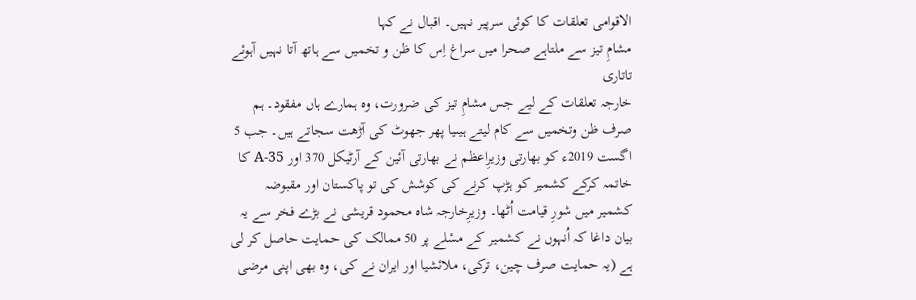الاقوامی تعلقات کا کوئی سرپیر نہیں۔ اقبال نے کہا
مشامِ تیز سے ملتاہے صحرا میں سراغ اِس کا ظن و تخمیں سے ہاتھ آتا نہیں آہوئے تاتاری
خارجہ تعلقات کے لیے جس مشامِ تیز کی ضرورت، وہ ہمارے ہاں مفقود۔ ہم صرف ظن وتخمیں سے کام لیتے ہیںیا پھر جھوٹ کی آڑھت سجاتے ہیں۔ جب 5 اگست 2019ء کو بھارتی وزیرِاعظم نے بھارتی آئین کے آرٹیکل 370 اور 35-A کا خاتمہ کرکے کشمیر کو ہڑپ کرنے کی کوشش کی تو پاکستان اور مقبوضہ کشمیر میں شورِ قیامت اُٹھا۔ وزیرِخارجہ شاہ محمود قریشی نے بڑے فخر سے یہ بیان داغا کہ اُنہوں نے کشمیر کے مسٔلے پر 50 ممالک کی حمایت حاصل کر لی ہے (یہ حمایت صرف چین، ترکی، ملائشیا اور ایران نے کی، وہ بھی اپنی مرضی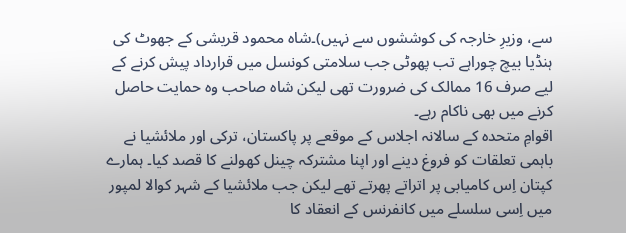سے، وزیرِ خارجہ کی کوششوں سے نہیں)۔شاہ محمود قریشی کے جھوٹ کی ہنڈیا بیچ چوراہے تب پھوٹی جب سلامتی کونسل میں قرارداد پیش کرنے کے لیے صرف 16 ممالک کی ضرورت تھی لیکن شاہ صاحب وہ حمایت حاصل کرنے میں بھی ناکام رہے۔
اقوامِ متحدہ کے سالانہ اجلاس کے موقعے پر پاکستان، ترکی اور ملائشیا نے باہمی تعلقات کو فروغ دینے اور اپنا مشترکہ چینل کھولنے کا قصد کیا۔ ہمارے کپتان اِس کامیابی پر اتراتے پھرتے تھے لیکن جب ملائشیا کے شہر کوالا لمپور میں اِسی سلسلے میں کانفرنس کے انعقاد کا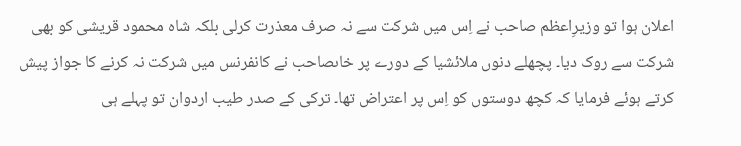اعلان ہوا تو وزیرِاعظم صاحب نے اِس میں شرکت سے نہ صرف معذرت کرلی بلکہ شاہ محمود قریشی کو بھی شرکت سے روک دیا۔ پچھلے دنوں ملائشیا کے دورے پر خاںصاحب نے کانفرنس میں شرکت نہ کرنے کا جواز پیش کرتے ہوئے فرمایا کہ کچھ دوستوں کو اِس پر اعتراض تھا۔ ترکی کے صدر طیب اردوان تو پہلے ہی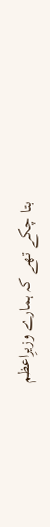بتا چکے تھے کہ ہمارے وزیرِاعظم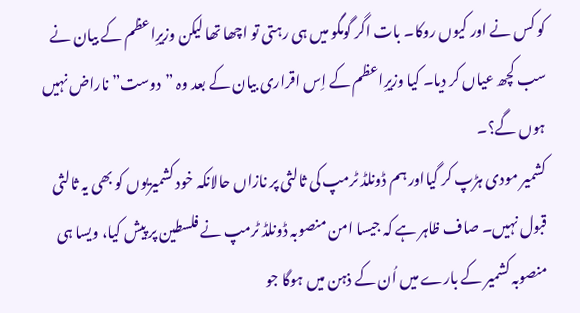کو کس نے اور کیوں روکا۔ بات اگر گومگو میں ہی رہتی تو اچھا تھا لیکن وزیرِاعظم کے بیان نے سب کچھ عیاں کر دیا۔ کیا وزیرِاعظم کے اِس اقراری بیان کے بعد وہ ”دوست” ناراض نہیں ہوں گے؟۔
کشمیر مودی ہڑپ کر گیااور ہم ڈونلڈ ٹرمپ کی ثالثی پر نازاں حالانکہ خود کشمیریوں کو بھی یہ ثالثی قبول نہیں۔ صاف ظاہر ہے کہ جیسا امن منصوبہ ڈونلڈ ٹرمپ نے فلسطین پر پیش کیا، ویسا ہی منصوبہ کشمیر کے بارے میں اُن کے ذہن میں ہوگا جو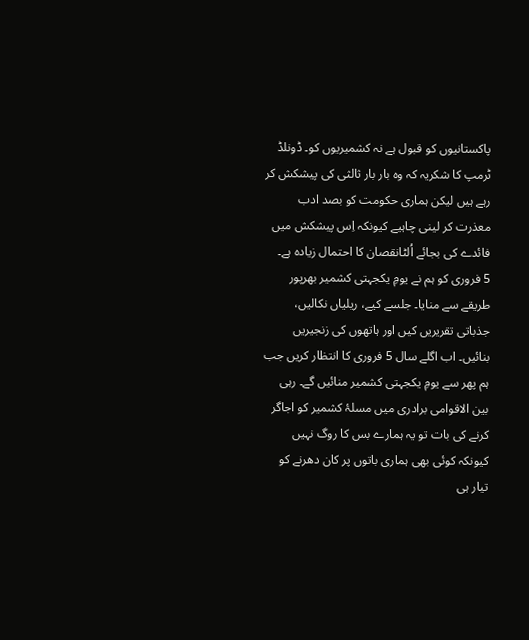پاکستانیوں کو قبول ہے نہ کشمیریوں کو۔ ڈونلڈ ٹرمپ کا شکریہ کہ وہ بار بار ثالثی کی پیشکش کر رہے ہیں لیکن ہماری حکومت کو بصد ادب معذرت کر لینی چاہیے کیونکہ اِس پیشکش میں فائدے کی بجائے اُلٹانقصان کا احتمال زیادہ ہے۔
5 فروری کو ہم نے یومِ یکجہتی کشمیر بھرپور طریقے سے منایا۔ جلسے کیے، ریلیاں نکالیں، جذباتی تقریریں کیں اور ہاتھوں کی زنجیریں بنائیں۔ اب اگلے سال 5 فروری کا انتظار کریں جب ہم پھر سے یومِ یکجہتی کشمیر منائیں گے۔ رہی بین الاقوامی برادری میں مسلۂ کشمیر کو اجاگر کرنے کی بات تو یہ ہمارے بس کا روگ نہیں کیونکہ کوئی بھی ہماری باتوں پر کان دھرنے کو تیار ہی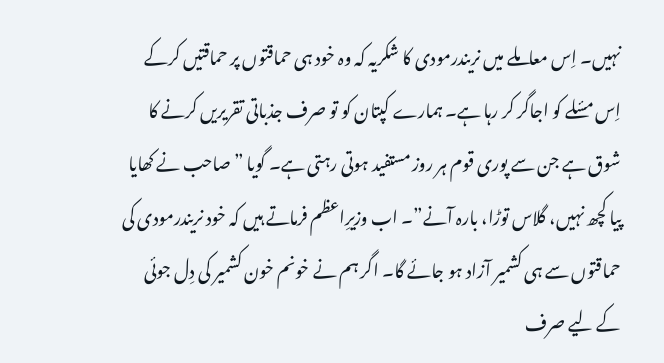نہیں۔ اِس معاملے میں نریندرمودی کا شکریہ کہ وہ خود ہی حماقتوں پر حماقتیں کرکے اِس مسٔلے کو اجاگر کر رہا ہے۔ ہمارے کپتان کو تو صرف جذباتی تقریریں کرنے کا شوق ہے جن سے پوری قوم ہر روز مستفید ہوتی رہتی ہے۔ گویا ”صاحب نے کھایا پیا کچھ نہیں، گلاس توڑا، بارہ آنے”۔ اب وزیرِاعظم فرماتے ہیں کہ خود نریندرمودی کی حماقتوں سے ہی کشمیر آزاد ہو جائے گا۔ اگر ہم نے خونم خون کشمیر کی دِل جوئی کے لیے صرف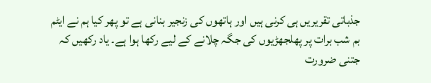جذباتی تقریریں ہی کرنی ہیں اور ہاتھوں کی زنجیر بنانی ہے تو پھر کیا ہم نے ایٹم بم شب برات پر پھلجھڑیوں کی جگہ چلانے کے لیے رکھا ہوا ہے۔ یاد رکھیں کہ جتنی ضرورت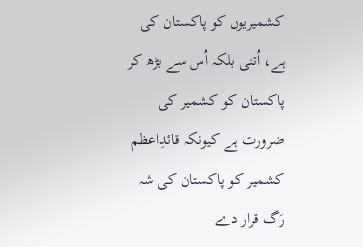کشمیریوں کو پاکستان کی ہے، اُتنی بلکہ اُس سے بڑھ کر پاکستان کو کشمیر کی ضرورت ہے کیونکہ قائدِاعظم کشمیر کو پاکستان کی شہ رَگ قرار دے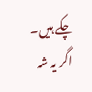چکے ہیں۔ اگر یہ شہ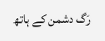رَگ دشمن کے ہاتھ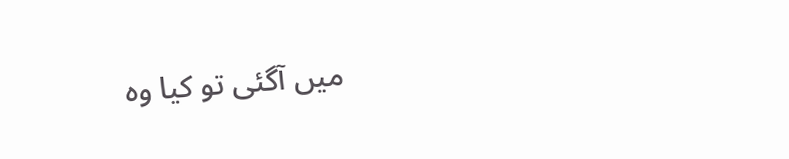میں آگئی تو کیا وہ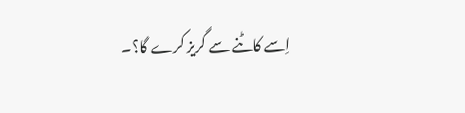اِسے کاٹنے سے گریز کرے گا؟۔